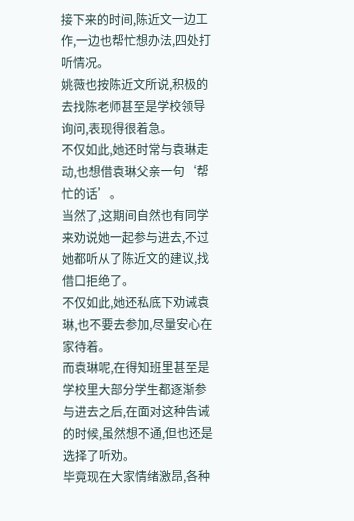接下来的时间,陈近文一边工作,一边也帮忙想办法,四处打听情况。
姚薇也按陈近文所说,积极的去找陈老师甚至是学校领导询问,表现得很着急。
不仅如此,她还时常与袁琳走动,也想借袁琳父亲一句‘帮忙的话’。
当然了,这期间自然也有同学来劝说她一起参与进去,不过她都听从了陈近文的建议,找借口拒绝了。
不仅如此,她还私底下劝诫袁琳,也不要去参加,尽量安心在家待着。
而袁琳呢,在得知班里甚至是学校里大部分学生都逐渐参与进去之后,在面对这种告诫的时候,虽然想不通,但也还是选择了听劝。
毕竟现在大家情绪激昂,各种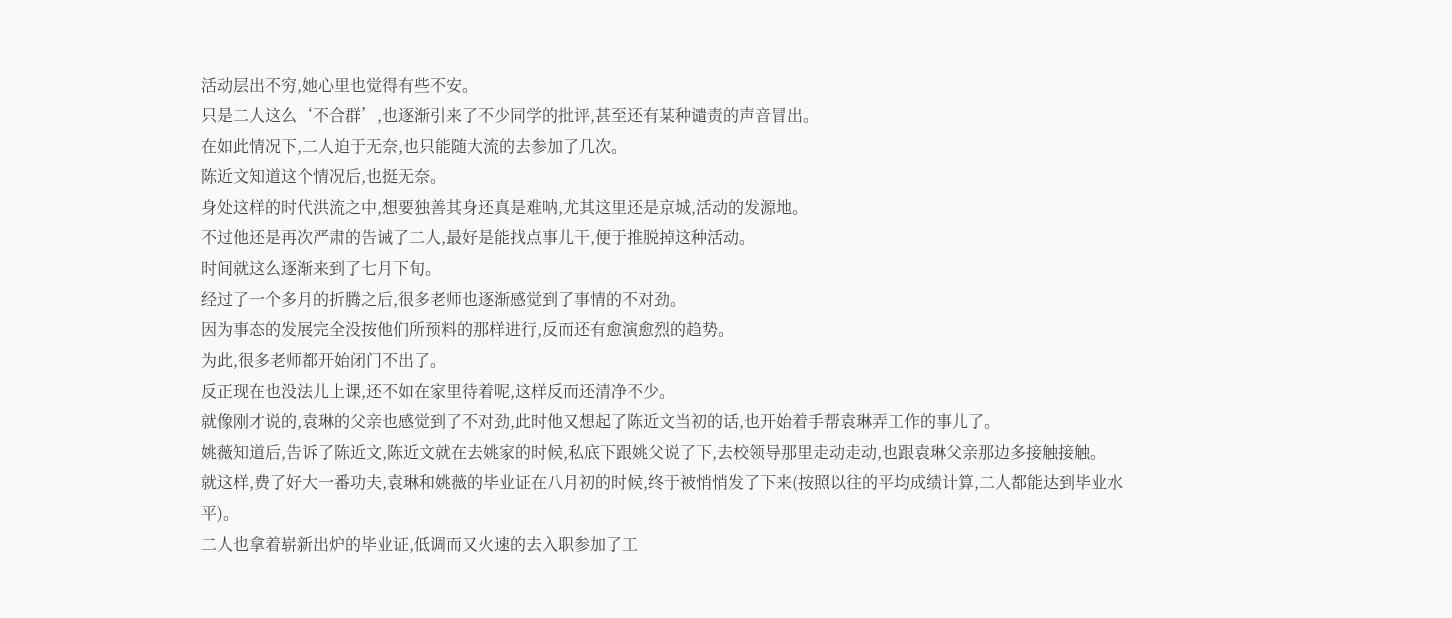活动层出不穷,她心里也觉得有些不安。
只是二人这么‘不合群’,也逐渐引来了不少同学的批评,甚至还有某种谴责的声音冒出。
在如此情况下,二人迫于无奈,也只能随大流的去参加了几次。
陈近文知道这个情况后,也挺无奈。
身处这样的时代洪流之中,想要独善其身还真是难呐,尤其这里还是京城,活动的发源地。
不过他还是再次严肃的告诫了二人,最好是能找点事儿干,便于推脱掉这种活动。
时间就这么逐渐来到了七月下旬。
经过了一个多月的折腾之后,很多老师也逐渐感觉到了事情的不对劲。
因为事态的发展完全没按他们所预料的那样进行,反而还有愈演愈烈的趋势。
为此,很多老师都开始闭门不出了。
反正现在也没法儿上课,还不如在家里待着呢,这样反而还清净不少。
就像刚才说的,袁琳的父亲也感觉到了不对劲,此时他又想起了陈近文当初的话,也开始着手帮袁琳弄工作的事儿了。
姚薇知道后,告诉了陈近文,陈近文就在去姚家的时候,私底下跟姚父说了下,去校领导那里走动走动,也跟袁琳父亲那边多接触接触。
就这样,费了好大一番功夫,袁琳和姚薇的毕业证在八月初的时候,终于被悄悄发了下来(按照以往的平均成绩计算,二人都能达到毕业水平)。
二人也拿着崭新出炉的毕业证,低调而又火速的去入职参加了工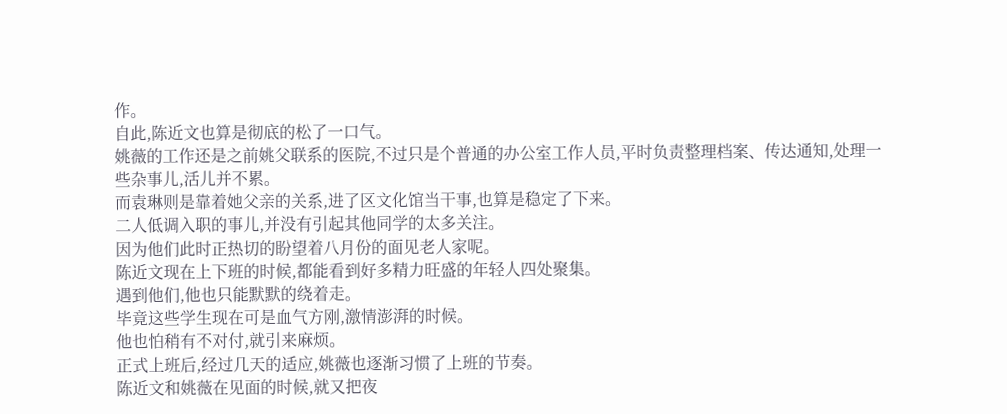作。
自此,陈近文也算是彻底的松了一口气。
姚薇的工作还是之前姚父联系的医院,不过只是个普通的办公室工作人员,平时负责整理档案、传达通知,处理一些杂事儿,活儿并不累。
而袁琳则是靠着她父亲的关系,进了区文化馆当干事,也算是稳定了下来。
二人低调入职的事儿,并没有引起其他同学的太多关注。
因为他们此时正热切的盼望着八月份的面见老人家呢。
陈近文现在上下班的时候,都能看到好多精力旺盛的年轻人四处聚集。
遇到他们,他也只能默默的绕着走。
毕竟这些学生现在可是血气方刚,激情澎湃的时候。
他也怕稍有不对付,就引来麻烦。
正式上班后,经过几天的适应,姚薇也逐渐习惯了上班的节奏。
陈近文和姚薇在见面的时候,就又把夜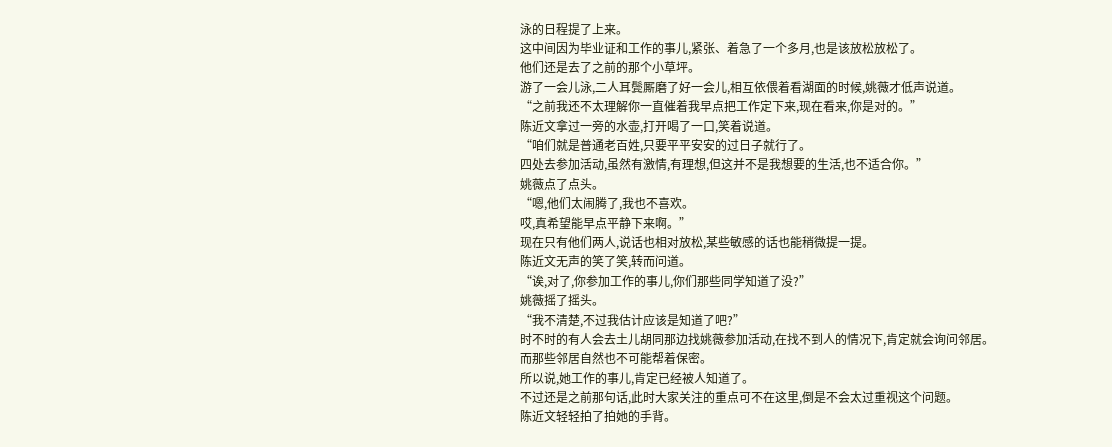泳的日程提了上来。
这中间因为毕业证和工作的事儿,紧张、着急了一个多月,也是该放松放松了。
他们还是去了之前的那个小草坪。
游了一会儿泳,二人耳鬓厮磨了好一会儿,相互依偎着看湖面的时候,姚薇才低声说道。
“之前我还不太理解你一直催着我早点把工作定下来,现在看来,你是对的。”
陈近文拿过一旁的水壶,打开喝了一口,笑着说道。
“咱们就是普通老百姓,只要平平安安的过日子就行了。
四处去参加活动,虽然有激情,有理想,但这并不是我想要的生活,也不适合你。”
姚薇点了点头。
“嗯,他们太闹腾了,我也不喜欢。
哎,真希望能早点平静下来啊。”
现在只有他们两人,说话也相对放松,某些敏感的话也能稍微提一提。
陈近文无声的笑了笑,转而问道。
“诶,对了,你参加工作的事儿,你们那些同学知道了没?”
姚薇摇了摇头。
“我不清楚,不过我估计应该是知道了吧?”
时不时的有人会去土儿胡同那边找姚薇参加活动,在找不到人的情况下,肯定就会询问邻居。
而那些邻居自然也不可能帮着保密。
所以说,她工作的事儿,肯定已经被人知道了。
不过还是之前那句话,此时大家关注的重点可不在这里,倒是不会太过重视这个问题。
陈近文轻轻拍了拍她的手背。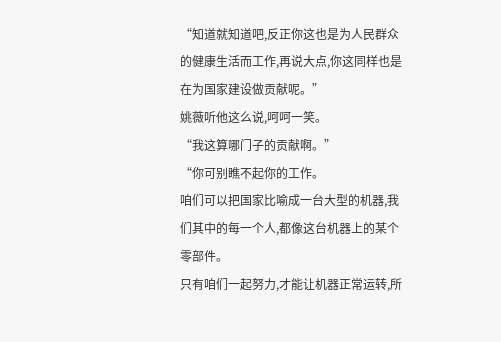“知道就知道吧,反正你这也是为人民群众的健康生活而工作,再说大点,你这同样也是在为国家建设做贡献呢。”
姚薇听他这么说,呵呵一笑。
“我这算哪门子的贡献啊。”
“你可别瞧不起你的工作。
咱们可以把国家比喻成一台大型的机器,我们其中的每一个人,都像这台机器上的某个零部件。
只有咱们一起努力,才能让机器正常运转,所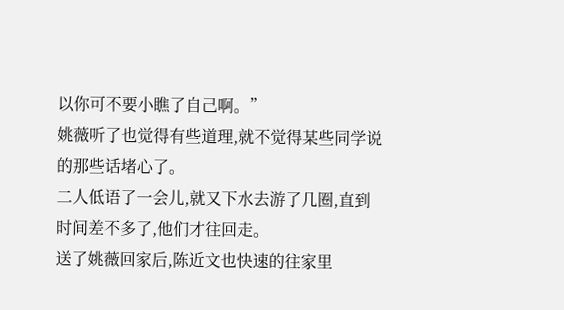以你可不要小瞧了自己啊。”
姚薇听了也觉得有些道理,就不觉得某些同学说的那些话堵心了。
二人低语了一会儿,就又下水去游了几圈,直到时间差不多了,他们才往回走。
送了姚薇回家后,陈近文也快速的往家里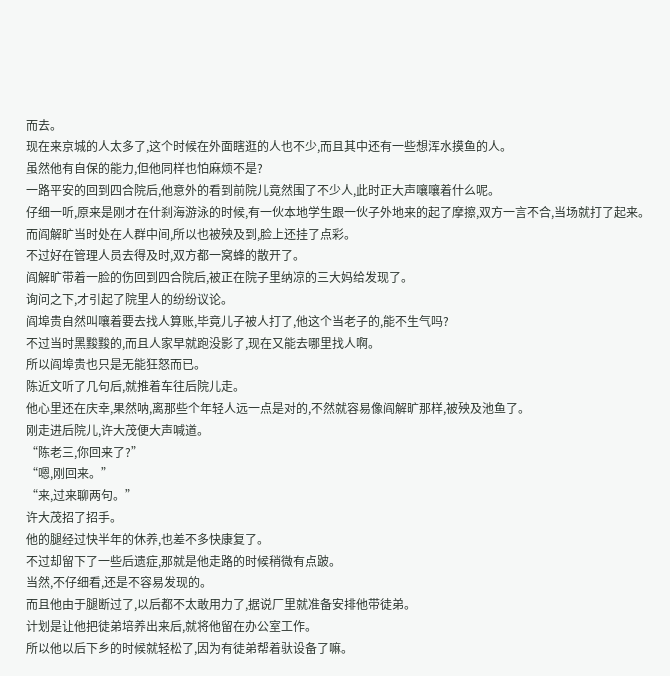而去。
现在来京城的人太多了,这个时候在外面瞎逛的人也不少,而且其中还有一些想浑水摸鱼的人。
虽然他有自保的能力,但他同样也怕麻烦不是?
一路平安的回到四合院后,他意外的看到前院儿竟然围了不少人,此时正大声嚷嚷着什么呢。
仔细一听,原来是刚才在什刹海游泳的时候,有一伙本地学生跟一伙子外地来的起了摩擦,双方一言不合,当场就打了起来。
而阎解旷当时处在人群中间,所以也被殃及到,脸上还挂了点彩。
不过好在管理人员去得及时,双方都一窝蜂的散开了。
阎解旷带着一脸的伤回到四合院后,被正在院子里纳凉的三大妈给发现了。
询问之下,才引起了院里人的纷纷议论。
阎埠贵自然叫嚷着要去找人算账,毕竟儿子被人打了,他这个当老子的,能不生气吗?
不过当时黑黢黢的,而且人家早就跑没影了,现在又能去哪里找人啊。
所以阎埠贵也只是无能狂怒而已。
陈近文听了几句后,就推着车往后院儿走。
他心里还在庆幸,果然呐,离那些个年轻人远一点是对的,不然就容易像阎解旷那样,被殃及池鱼了。
刚走进后院儿,许大茂便大声喊道。
“陈老三,你回来了?”
“嗯,刚回来。”
“来,过来聊两句。”
许大茂招了招手。
他的腿经过快半年的休养,也差不多快康复了。
不过却留下了一些后遗症,那就是他走路的时候稍微有点跛。
当然,不仔细看,还是不容易发现的。
而且他由于腿断过了,以后都不太敢用力了,据说厂里就准备安排他带徒弟。
计划是让他把徒弟培养出来后,就将他留在办公室工作。
所以他以后下乡的时候就轻松了,因为有徒弟帮着驮设备了嘛。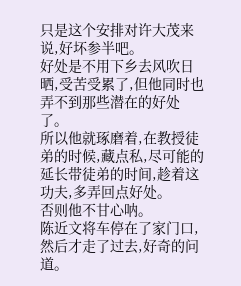只是这个安排对许大茂来说,好坏参半吧。
好处是不用下乡去风吹日晒,受苦受累了,但他同时也弄不到那些潜在的好处了。
所以他就琢磨着,在教授徒弟的时候,藏点私,尽可能的延长带徒弟的时间,趁着这功夫,多弄回点好处。
否则他不甘心呐。
陈近文将车停在了家门口,然后才走了过去,好奇的问道。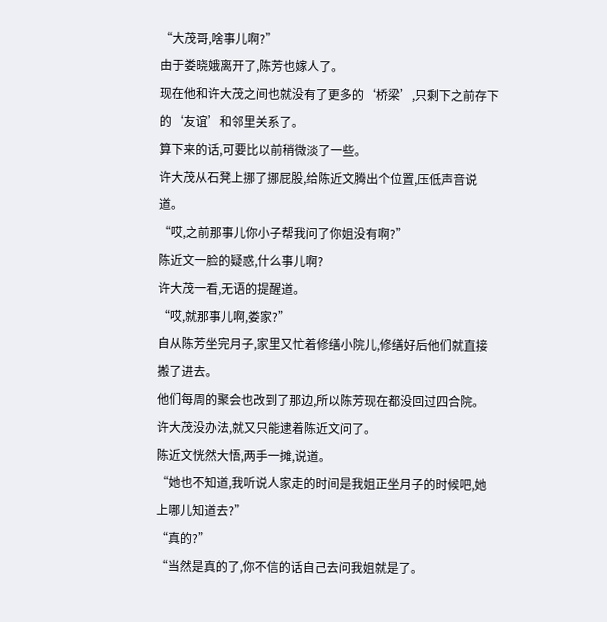“大茂哥,啥事儿啊?”
由于娄晓娥离开了,陈芳也嫁人了。
现在他和许大茂之间也就没有了更多的‘桥梁’,只剩下之前存下的‘友谊’和邻里关系了。
算下来的话,可要比以前稍微淡了一些。
许大茂从石凳上挪了挪屁股,给陈近文腾出个位置,压低声音说道。
“哎,之前那事儿你小子帮我问了你姐没有啊?”
陈近文一脸的疑惑,什么事儿啊?
许大茂一看,无语的提醒道。
“哎,就那事儿啊,娄家?”
自从陈芳坐完月子,家里又忙着修缮小院儿,修缮好后他们就直接搬了进去。
他们每周的聚会也改到了那边,所以陈芳现在都没回过四合院。
许大茂没办法,就又只能逮着陈近文问了。
陈近文恍然大悟,两手一摊,说道。
“她也不知道,我听说人家走的时间是我姐正坐月子的时候吧,她上哪儿知道去?”
“真的?”
“当然是真的了,你不信的话自己去问我姐就是了。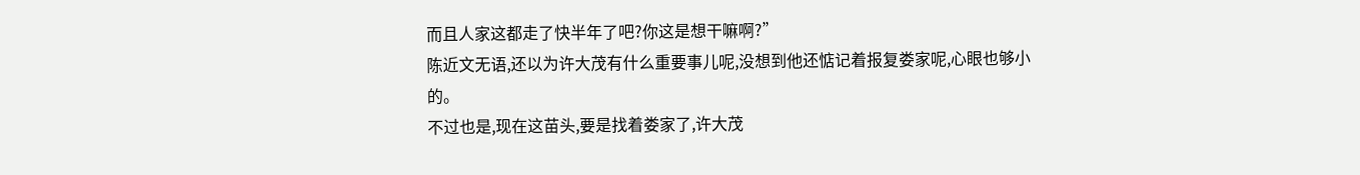而且人家这都走了快半年了吧?你这是想干嘛啊?”
陈近文无语,还以为许大茂有什么重要事儿呢,没想到他还惦记着报复娄家呢,心眼也够小的。
不过也是,现在这苗头,要是找着娄家了,许大茂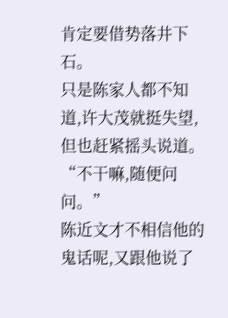肯定要借势落井下石。
只是陈家人都不知道,许大茂就挺失望,但也赶紧摇头说道。
“不干嘛,随便问问。”
陈近文才不相信他的鬼话呢,又跟他说了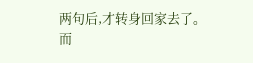两句后,才转身回家去了。
而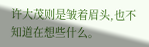许大茂则是皱着眉头,也不知道在想些什么。